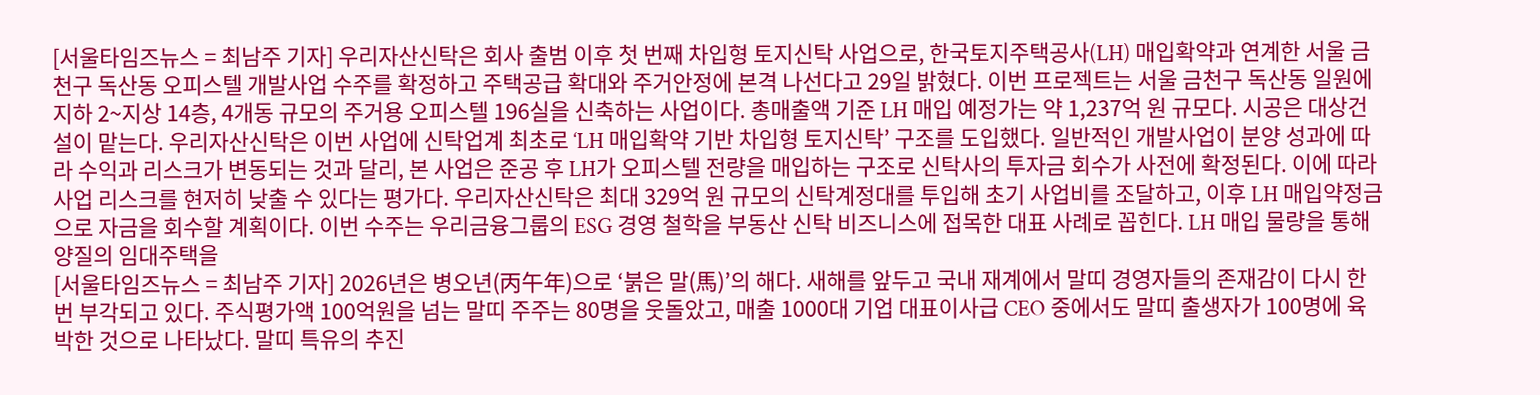[서울타임즈뉴스 = 최남주 기자] 우리자산신탁은 회사 출범 이후 첫 번째 차입형 토지신탁 사업으로, 한국토지주택공사(LH) 매입확약과 연계한 서울 금천구 독산동 오피스텔 개발사업 수주를 확정하고 주택공급 확대와 주거안정에 본격 나선다고 29일 밝혔다. 이번 프로젝트는 서울 금천구 독산동 일원에 지하 2~지상 14층, 4개동 규모의 주거용 오피스텔 196실을 신축하는 사업이다. 총매출액 기준 LH 매입 예정가는 약 1,237억 원 규모다. 시공은 대상건설이 맡는다. 우리자산신탁은 이번 사업에 신탁업계 최초로 ‘LH 매입확약 기반 차입형 토지신탁’ 구조를 도입했다. 일반적인 개발사업이 분양 성과에 따라 수익과 리스크가 변동되는 것과 달리, 본 사업은 준공 후 LH가 오피스텔 전량을 매입하는 구조로 신탁사의 투자금 회수가 사전에 확정된다. 이에 따라 사업 리스크를 현저히 낮출 수 있다는 평가다. 우리자산신탁은 최대 329억 원 규모의 신탁계정대를 투입해 초기 사업비를 조달하고, 이후 LH 매입약정금으로 자금을 회수할 계획이다. 이번 수주는 우리금융그룹의 ESG 경영 철학을 부동산 신탁 비즈니스에 접목한 대표 사례로 꼽힌다. LH 매입 물량을 통해 양질의 임대주택을
[서울타임즈뉴스 = 최남주 기자] 2026년은 병오년(丙午年)으로 ‘붉은 말(馬)’의 해다. 새해를 앞두고 국내 재계에서 말띠 경영자들의 존재감이 다시 한번 부각되고 있다. 주식평가액 100억원을 넘는 말띠 주주는 80명을 웃돌았고, 매출 1000대 기업 대표이사급 CEO 중에서도 말띠 출생자가 100명에 육박한 것으로 나타났다. 말띠 특유의 추진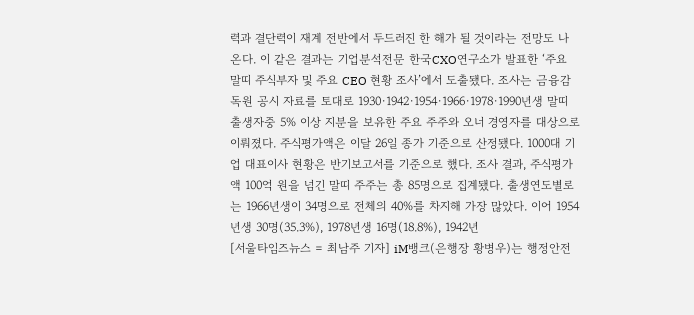력과 결단력이 재계 전반에서 두드러진 한 해가 될 것이라는 전망도 나온다. 이 같은 결과는 기업분석전문 한국CXO연구소가 발표한 ‘주요 말띠 주식부자 및 주요 CEO 현황 조사’에서 도출됐다. 조사는 금융감독원 공시 자료를 토대로 1930·1942·1954·1966·1978·1990년생 말띠 출생자중 5% 이상 지분을 보유한 주요 주주와 오너 경영자를 대상으로 이뤄졌다. 주식평가액은 이달 26일 종가 기준으로 산정됐다. 1000대 기업 대표이사 현황은 반기보고서를 기준으로 했다. 조사 결과, 주식평가액 100억 원을 넘긴 말띠 주주는 총 85명으로 집계됐다. 출생연도별로는 1966년생이 34명으로 전체의 40%를 차지해 가장 많았다. 이어 1954년생 30명(35.3%), 1978년생 16명(18.8%), 1942년
[서울타임즈뉴스 = 최남주 기자] iM뱅크(은행장 황병우)는 행정안전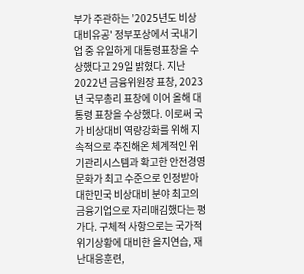부가 주관하는 ’2025년도 비상대비유공' 정부포상에서 국내기업 중 유일하게 대통령표창을 수상했다고 29일 밝혔다. 지난 2022년 금융위원장 표창, 2023년 국무총리 표창에 이어 올해 대통령 표창을 수상했다. 이로써 국가 비상대비 역량강화를 위해 지속적으로 추진해온 체계적인 위기관리시스템과 확고한 안전경영 문화가 최고 수준으로 인정받아 대한민국 비상대비 분야 최고의 금융기업으로 자리매김했다는 평가다. 구체적 사항으로는 국가적 위기상황에 대비한 을지연습, 재난대응훈련,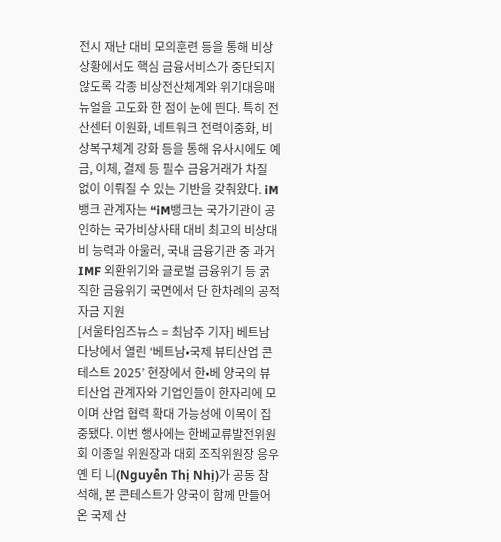전시 재난 대비 모의훈련 등을 통해 비상상황에서도 핵심 금융서비스가 중단되지 않도록 각종 비상전산체계와 위기대응매뉴얼을 고도화 한 점이 눈에 띈다. 특히 전산센터 이원화, 네트워크 전력이중화, 비상복구체계 강화 등을 통해 유사시에도 예금, 이체, 결제 등 필수 금융거래가 차질 없이 이뤄질 수 있는 기반을 갖춰왔다. iM뱅크 관계자는 “iM뱅크는 국가기관이 공인하는 국가비상사태 대비 최고의 비상대비 능력과 아울러, 국내 금융기관 중 과거 IMF 외환위기와 글로벌 금융위기 등 굵직한 금융위기 국면에서 단 한차례의 공적자금 지원
[서울타임즈뉴스 = 최남주 기자] 베트남 다낭에서 열린 ‘베트남•국제 뷰티산업 콘테스트 2025’ 현장에서 한•베 양국의 뷰티산업 관계자와 기업인들이 한자리에 모이며 산업 협력 확대 가능성에 이목이 집중됐다. 이번 행사에는 한베교류발전위원회 이종일 위원장과 대회 조직위원장 응우옌 티 니(Nguyễn Thị Nhị)가 공동 참석해, 본 콘테스트가 양국이 함께 만들어 온 국제 산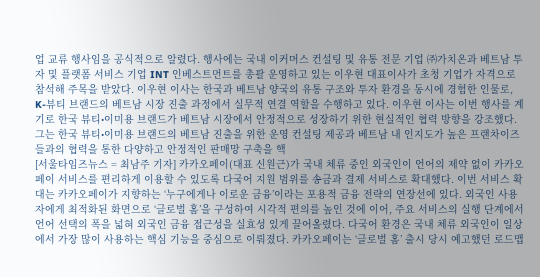업 교류 행사임을 공식적으로 알렸다. 행사에는 국내 이커머스 컨설팅 및 유통 전문 기업 ㈜가치온과 베트남 투자 및 플랫폼 서비스 기업 INT 인베스트먼트를 총괄 운영하고 있는 이우현 대표이사가 초청 기업가 자격으로 참석해 주목을 받았다. 이우현 이사는 한국과 베트남 양국의 유통 구조와 투자 환경을 동시에 경험한 인물로, K-뷰티 브랜드의 베트남 시장 진출 과정에서 실무적 연결 역할을 수행하고 있다. 이우현 이사는 이번 행사를 계기로 한국 뷰티•이미용 브랜드가 베트남 시장에서 안정적으로 성장하기 위한 현실적인 협력 방향을 강조했다. 그는 한국 뷰티•이미용 브랜드의 베트남 진출을 위한 운영 컨설팅 제공과 베트남 내 인지도가 높은 프랜차이즈들과의 협력을 통한 다양하고 안정적인 판매망 구축을 핵
[서울타임즈뉴스 = 최남주 기자] 카카오페이(대표 신원근)가 국내 체류 중인 외국인이 언어의 제약 없이 카카오페이 서비스를 편리하게 이용할 수 있도록 다국어 지원 범위를 송금과 결제 서비스로 확대했다. 이번 서비스 확대는 카카오페이가 지향하는 ‘누구에게나 이로운 금융’이라는 포용적 금융 전략의 연장선에 있다. 외국인 사용자에게 최적화된 화면으로 ‘글로벌 홈’을 구성하여 시각적 편의를 높인 것에 이어, 주요 서비스의 실행 단계에서 언어 선택의 폭을 넓혀 외국인 금융 접근성을 실효성 있게 끌어올렸다. 다국어 환경은 국내 체류 외국인이 일상에서 가장 많이 사용하는 핵심 기능을 중심으로 이뤄졌다. 카카오페이는 ‘글로벌 홈’ 출시 당시 예고했던 로드맵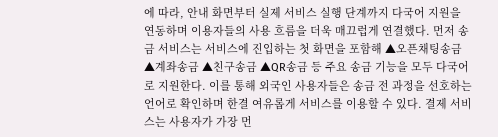에 따라, 안내 화면부터 실제 서비스 실행 단계까지 다국어 지원을 연동하며 이용자들의 사용 흐름을 더욱 매끄럽게 연결했다. 먼저 송금 서비스는 서비스에 진입하는 첫 화면을 포함해 ▲오픈채팅송금 ▲계좌송금 ▲친구송금 ▲QR송금 등 주요 송금 기능을 모두 다국어로 지원한다. 이를 통해 외국인 사용자들은 송금 전 과정을 선호하는 언어로 확인하며 한결 여유롭게 서비스를 이용할 수 있다. 결제 서비스는 사용자가 가장 먼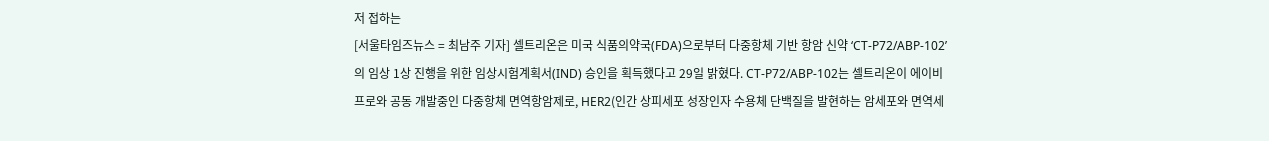저 접하는
[서울타임즈뉴스 = 최남주 기자] 셀트리온은 미국 식품의약국(FDA)으로부터 다중항체 기반 항암 신약 ‘CT-P72/ABP-102’의 임상 1상 진행을 위한 임상시험계획서(IND) 승인을 획득했다고 29일 밝혔다. CT-P72/ABP-102는 셀트리온이 에이비프로와 공동 개발중인 다중항체 면역항암제로, HER2(인간 상피세포 성장인자 수용체 단백질을 발현하는 암세포와 면역세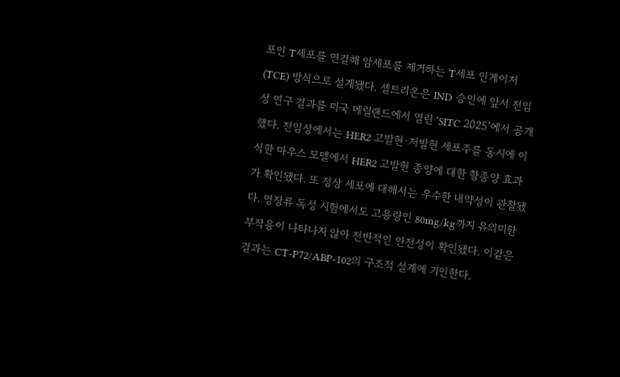포인 T세포를 연결해 암세포를 제거하는 T세포 인게이저(TCE) 방식으로 설계됐다. 셀트리온은 IND 승인에 앞서 전임상 연구 결과를 미국 메릴랜드에서 열린 ‘SITC 2025’에서 공개했다. 전임상에서는 HER2 고발현·저발현 세포주를 동시에 이식한 마우스 모델에서 HER2 고발현 종양에 대한 항종양 효과가 확인됐다. 또 정상 세포에 대해서는 우수한 내약성이 관찰됐다. 영장류 독성 시험에서도 고용량인 80mg/kg까지 유의미한 부작용이 나타나지 않아 전반적인 안전성이 확인됐다. 이같은 결과는 CT-P72/ABP-102의 구조적 설계에 기인한다.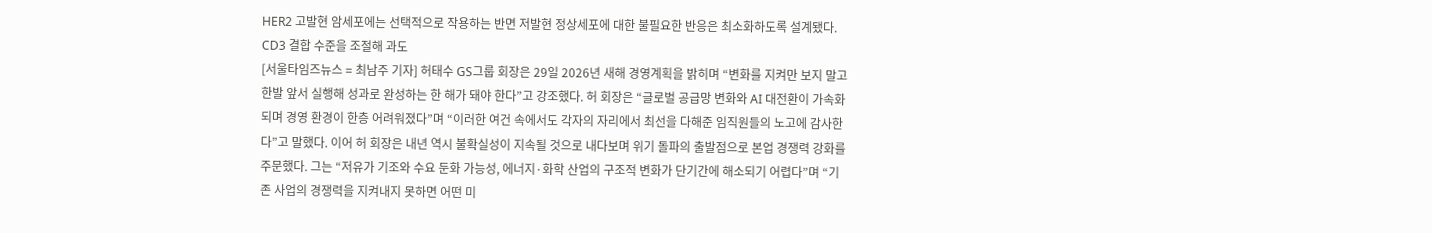HER2 고발현 암세포에는 선택적으로 작용하는 반면 저발현 정상세포에 대한 불필요한 반응은 최소화하도록 설계됐다. CD3 결합 수준을 조절해 과도
[서울타임즈뉴스 = 최남주 기자] 허태수 GS그룹 회장은 29일 2026년 새해 경영계획을 밝히며 “변화를 지켜만 보지 말고 한발 앞서 실행해 성과로 완성하는 한 해가 돼야 한다”고 강조했다. 허 회장은 “글로벌 공급망 변화와 AI 대전환이 가속화되며 경영 환경이 한층 어려워졌다”며 “이러한 여건 속에서도 각자의 자리에서 최선을 다해준 임직원들의 노고에 감사한다”고 말했다. 이어 허 회장은 내년 역시 불확실성이 지속될 것으로 내다보며 위기 돌파의 출발점으로 본업 경쟁력 강화를 주문했다. 그는 “저유가 기조와 수요 둔화 가능성, 에너지·화학 산업의 구조적 변화가 단기간에 해소되기 어렵다”며 “기존 사업의 경쟁력을 지켜내지 못하면 어떤 미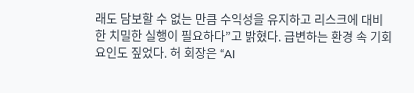래도 담보할 수 없는 만큼 수익성을 유지하고 리스크에 대비한 치밀한 실행이 필요하다”고 밝혔다. 급변하는 환경 속 기회 요인도 짚었다. 허 회장은 “AI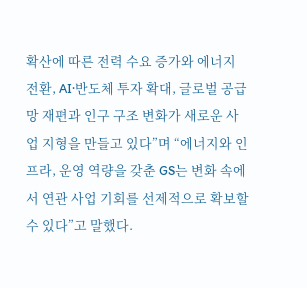확산에 따른 전력 수요 증가와 에너지 전환, AI·반도체 투자 확대, 글로벌 공급망 재편과 인구 구조 변화가 새로운 사업 지형을 만들고 있다”며 “에너지와 인프라, 운영 역량을 갖춘 GS는 변화 속에서 연관 사업 기회를 선제적으로 확보할 수 있다”고 말했다.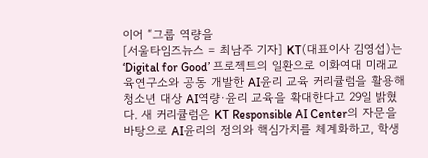이어 “그룹 역량을
[서울타임즈뉴스 = 최남주 기자] KT(대표이사 김영섭)는 ‘Digital for Good’ 프로젝트의 일환으로 이화여대 미래교육연구소와 공동 개발한 AI윤리 교육 커리큘럼을 활용해 청소년 대상 AI역량·윤리 교육을 확대한다고 29일 밝혔다. 새 커리큘럼은 KT Responsible AI Center의 자문을 바탕으로 AI윤리의 정의와 핵심가치를 체계화하고, 학생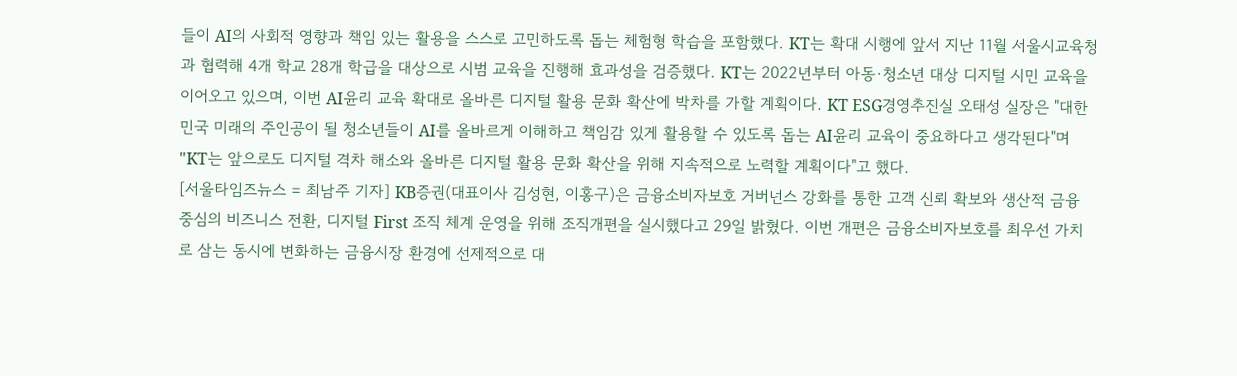들이 AI의 사회적 영향과 책임 있는 활용을 스스로 고민하도록 돕는 체험형 학습을 포함했다. KT는 확대 시행에 앞서 지난 11월 서울시교육청과 협력해 4개 학교 28개 학급을 대상으로 시범 교육을 진행해 효과성을 검증했다. KT는 2022년부터 아동·청소년 대상 디지털 시민 교육을 이어오고 있으며, 이번 AI윤리 교육 확대로 올바른 디지털 활용 문화 확산에 박차를 가할 계획이다. KT ESG경영추진실 오태성 실장은 "대한민국 미래의 주인공이 될 청소년들이 AI를 올바르게 이해하고 책임감 있게 활용할 수 있도록 돕는 AI윤리 교육이 중요하다고 생각된다"며 "KT는 앞으로도 디지털 격차 해소와 올바른 디지털 활용 문화 확산을 위해 지속적으로 노력할 계획이다"고 했다.
[서울타임즈뉴스 = 최남주 기자] KB증권(대표이사 김성현, 이홍구)은 금융소비자보호 거버넌스 강화를 통한 고객 신뢰 확보와 생산적 금융 중심의 비즈니스 전환, 디지털 First 조직 체계 운영을 위해 조직개편을 실시했다고 29일 밝혔다. 이번 개편은 금융소비자보호를 최우선 가치로 삼는 동시에 변화하는 금융시장 환경에 선제적으로 대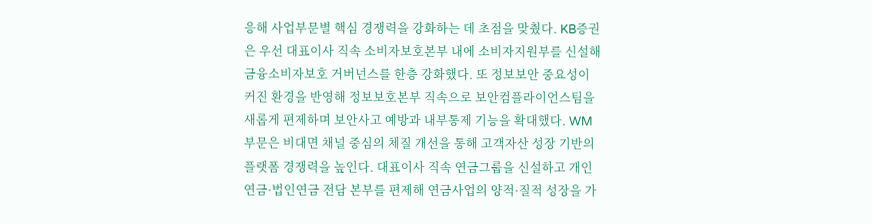응해 사업부문별 핵심 경쟁력을 강화하는 데 초점을 맞췄다. KB증권은 우선 대표이사 직속 소비자보호본부 내에 소비자지원부를 신설해 금융소비자보호 거버넌스를 한층 강화했다. 또 정보보안 중요성이 커진 환경을 반영해 정보보호본부 직속으로 보안컴플라이언스팀을 새롭게 편제하며 보안사고 예방과 내부통제 기능을 확대했다. WM부문은 비대면 채널 중심의 체질 개선을 통해 고객자산 성장 기반의 플랫폼 경쟁력을 높인다. 대표이사 직속 연금그룹을 신설하고 개인연금·법인연금 전담 본부를 편제해 연금사업의 양적·질적 성장을 가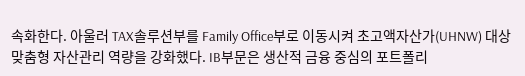속화한다. 아울러 TAX솔루션부를 Family Office부로 이동시켜 초고액자산가(UHNW) 대상 맞춤형 자산관리 역량을 강화했다. IB부문은 생산적 금융 중심의 포트폴리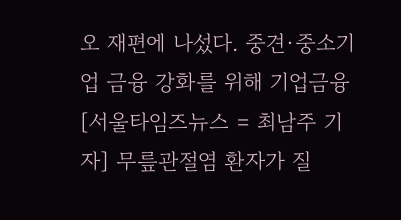오 재편에 나섰다. 중견·중소기업 금융 강화를 위해 기업금융
[서울타임즈뉴스 = 최남주 기자] 무릎관절염 환자가 질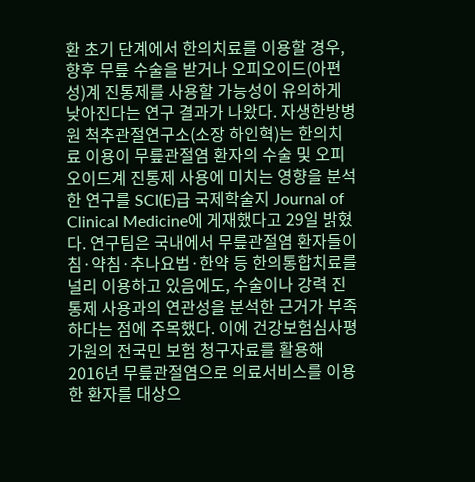환 초기 단계에서 한의치료를 이용할 경우, 향후 무릎 수술을 받거나 오피오이드(아편성)계 진통제를 사용할 가능성이 유의하게 낮아진다는 연구 결과가 나왔다. 자생한방병원 척추관절연구소(소장 하인혁)는 한의치료 이용이 무릎관절염 환자의 수술 및 오피오이드계 진통제 사용에 미치는 영향을 분석한 연구를 SCI(E)급 국제학술지 Journal of Clinical Medicine에 게재했다고 29일 밝혔다. 연구팀은 국내에서 무릎관절염 환자들이 침·약침·추나요법·한약 등 한의통합치료를 널리 이용하고 있음에도, 수술이나 강력 진통제 사용과의 연관성을 분석한 근거가 부족하다는 점에 주목했다. 이에 건강보험심사평가원의 전국민 보험 청구자료를 활용해 2016년 무릎관절염으로 의료서비스를 이용한 환자를 대상으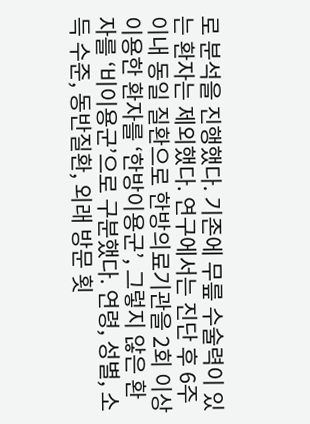로 분석을 진행했다. 기존에 무릎 수술력이 있는 환자는 제외했다. 연구에서는 진단 후 6주 이내 동일 질환으로 한방의료기관을 2회 이상 이용한 환자를 ‘한방이용군’, 그렇지 않은 환자를 ‘비이용군’으로 구분했다. 연령, 성별, 소득 수준, 동반질환, 외래 방문 횟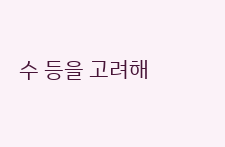수 등을 고려해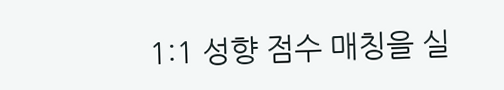1:1 성향 점수 매칭을 실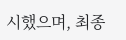시했으며, 최종